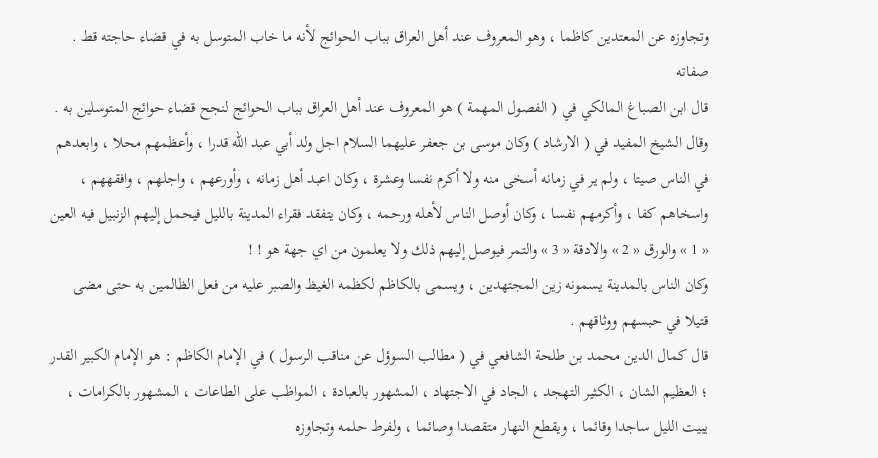وتجاوزه عن المعتدين كاظما ، وهو المعروف عند أهل العراق بباب الحوائج لأنه ما خاب المتوسل به في قضاء حاجته قط .
صفاته
قال ابن الصباغ المالكي في ( الفصول المهمة ) هو المعروف عند أهل العراق بباب الحوائج لنجح قضاء حوائج المتوسلين به . وقال الشيخ المفيد في ( الارشاد ) وكان موسى بن جعفر عليهما السلام اجل ولد أبي عبد اللّه قدرا ، وأعظمهم محلا ، وابعدهم في الناس صيتا ، ولم ير في زمانه أسخى منه ولا أكرم نفسا وعشرة ، وكان اعبد أهل زمانه ، وأورعهم ، واجلهم ، وافقههم ، واسخاهم كفا ، وأكرمهم نفسا ، وكان أوصل الناس لأهله ورحمه ، وكان يتفقد فقراء المدينة بالليل فيحمل إليهم الزنبيل فيه العين « 1 » والورق « 2 » والادقة « 3 » والتمر فيوصل إليهم ذلك ولا يعلمون من اي جهة هو ! !
وكان الناس بالمدينة يسمونه زين المجتهدين ، ويسمى بالكاظم لكظمه الغيظ والصبر عليه من فعل الظالمين به حتى مضى قتيلا في حبسهم ووثاقهم .
قال كمال الدين محمد بن طلحة الشافعي في ( مطالب السوؤل عن مناقب الرسول ) في الإمام الكاظم : هو الإمام الكبير القدر ؛ العظيم الشان ، الكثير التهجد ، الجاد في الاجتهاد ، المشهور بالعبادة ، المواظب على الطاعات ، المشهور بالكرامات ، يبيت الليل ساجدا وقائما ، ويقطع النهار متقصدا وصائما ، ولفرط حلمه وتجاوزه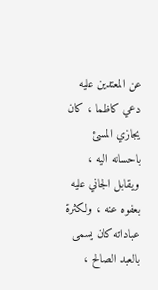عن المعتدين عليه دعي كاظما ، كان يجازي المسئ باحسانه اليه ، ويقابل الجاني عليه بعفوه عنه ، ولكثرة عباداته كان يسمى بالعبد الصالح ،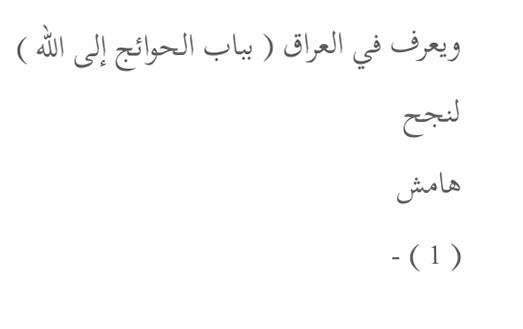ويعرف في العراق ( بباب الحوائج إلى اللّه ) لنجح
هامش
( 1 ) -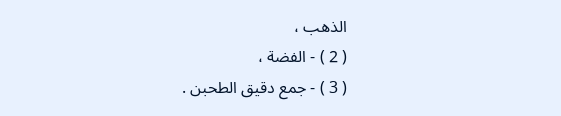الذهب ،
( 2 ) - الفضة ،
( 3 ) - جمع دقيق الطحبن .